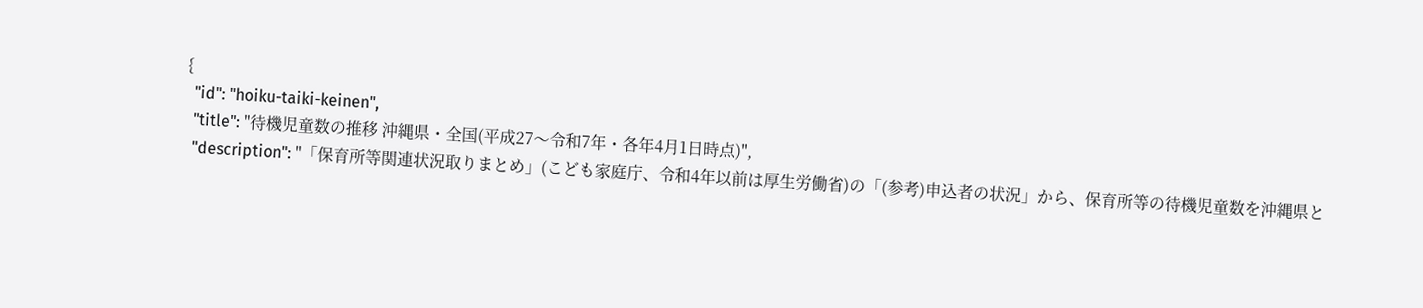{
  "id": "hoiku-taiki-keinen",
  "title": "待機児童数の推移 沖縄県・全国(平成27〜令和7年・各年4月1日時点)",
  "description": "「保育所等関連状況取りまとめ」(こども家庭庁、令和4年以前は厚生労働省)の「(参考)申込者の状況」から、保育所等の待機児童数を沖縄県と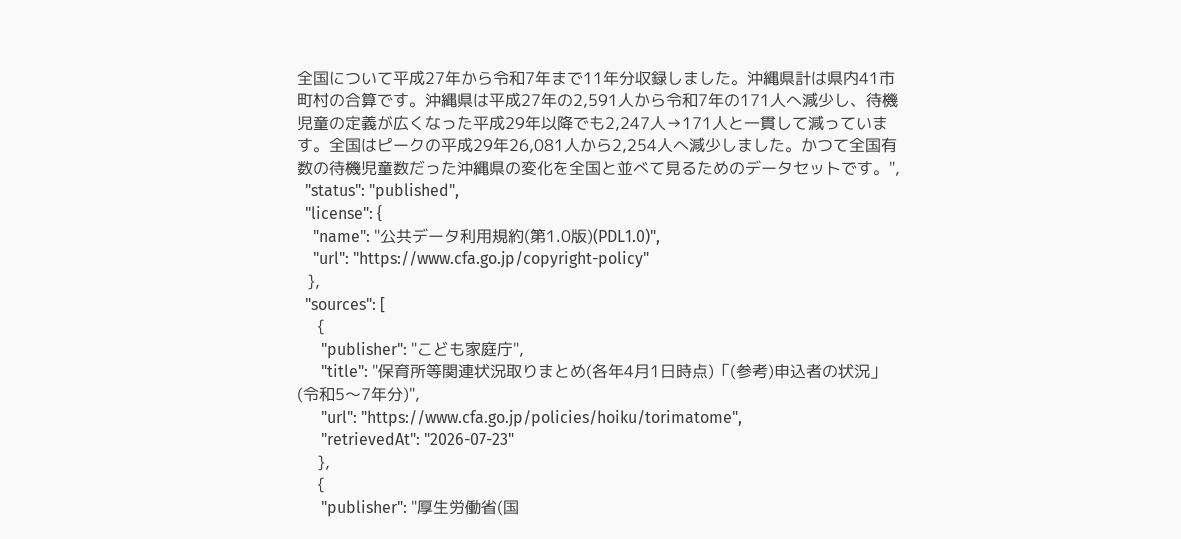全国について平成27年から令和7年まで11年分収録しました。沖縄県計は県内41市町村の合算です。沖縄県は平成27年の2,591人から令和7年の171人へ減少し、待機児童の定義が広くなった平成29年以降でも2,247人→171人と一貫して減っています。全国はピークの平成29年26,081人から2,254人へ減少しました。かつて全国有数の待機児童数だった沖縄県の変化を全国と並べて見るためのデータセットです。",
  "status": "published",
  "license": {
    "name": "公共データ利用規約(第1.0版)(PDL1.0)",
    "url": "https://www.cfa.go.jp/copyright-policy"
  },
  "sources": [
    {
      "publisher": "こども家庭庁",
      "title": "保育所等関連状況取りまとめ(各年4月1日時点)「(参考)申込者の状況」(令和5〜7年分)",
      "url": "https://www.cfa.go.jp/policies/hoiku/torimatome",
      "retrievedAt": "2026-07-23"
    },
    {
      "publisher": "厚生労働省(国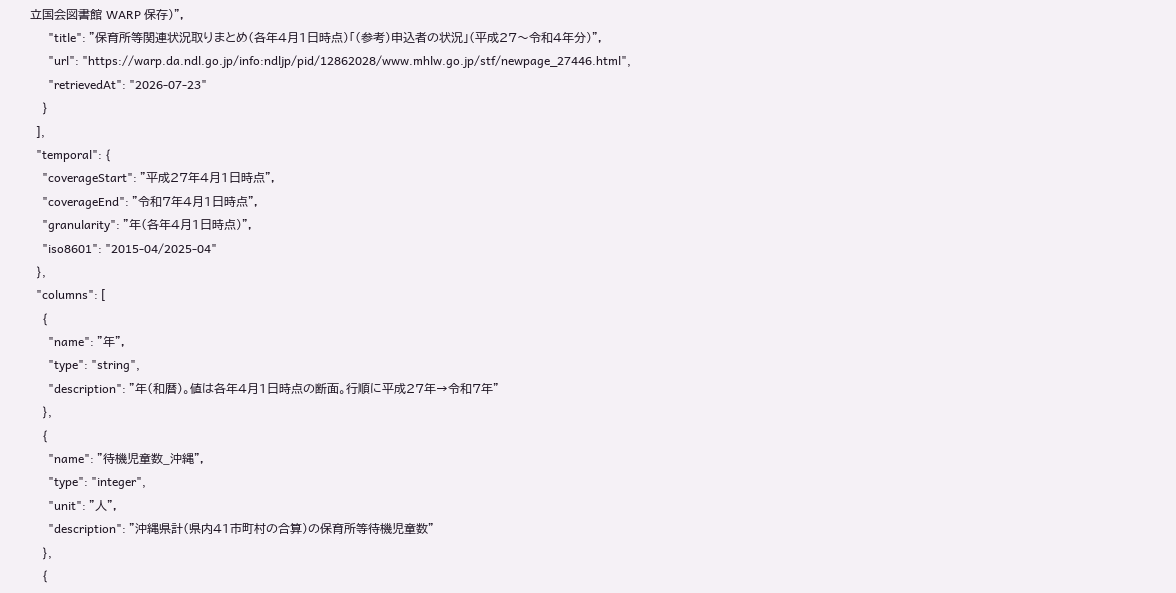立国会図書館 WARP 保存)",
      "title": "保育所等関連状況取りまとめ(各年4月1日時点)「(参考)申込者の状況」(平成27〜令和4年分)",
      "url": "https://warp.da.ndl.go.jp/info:ndljp/pid/12862028/www.mhlw.go.jp/stf/newpage_27446.html",
      "retrievedAt": "2026-07-23"
    }
  ],
  "temporal": {
    "coverageStart": "平成27年4月1日時点",
    "coverageEnd": "令和7年4月1日時点",
    "granularity": "年(各年4月1日時点)",
    "iso8601": "2015-04/2025-04"
  },
  "columns": [
    {
      "name": "年",
      "type": "string",
      "description": "年(和暦)。値は各年4月1日時点の断面。行順に平成27年→令和7年"
    },
    {
      "name": "待機児童数_沖縄",
      "type": "integer",
      "unit": "人",
      "description": "沖縄県計(県内41市町村の合算)の保育所等待機児童数"
    },
    {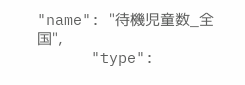"name": "待機児童数_全国",
      "type":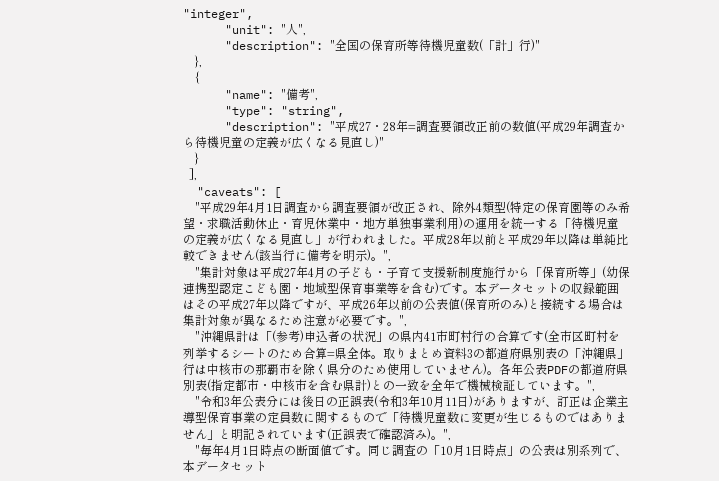"integer",
      "unit": "人",
      "description": "全国の保育所等待機児童数(「計」行)"
    },
    {
      "name": "備考",
      "type": "string",
      "description": "平成27・28年=調査要領改正前の数値(平成29年調査から待機児童の定義が広くなる見直し)"
    }
  ],
  "caveats": [
    "平成29年4月1日調査から調査要領が改正され、除外4類型(特定の保育園等のみ希望・求職活動休止・育児休業中・地方単独事業利用)の運用を統一する「待機児童の定義が広くなる見直し」が行われました。平成28年以前と平成29年以降は単純比較できません(該当行に備考を明示)。",
    "集計対象は平成27年4月の子ども・子育て支援新制度施行から「保育所等」(幼保連携型認定こども園・地域型保育事業等を含む)です。本データセットの収録範囲はその平成27年以降ですが、平成26年以前の公表値(保育所のみ)と接続する場合は集計対象が異なるため注意が必要です。",
    "沖縄県計は「(参考)申込者の状況」の県内41市町村行の合算です(全市区町村を列挙するシートのため合算=県全体。取りまとめ資料3の都道府県別表の「沖縄県」行は中核市の那覇市を除く県分のため使用していません)。各年公表PDFの都道府県別表(指定都市・中核市を含む県計)との一致を全年で機械検証しています。",
    "令和3年公表分には後日の正誤表(令和3年10月11日)がありますが、訂正は企業主導型保育事業の定員数に関するもので「待機児童数に変更が生じるものではありません」と明記されています(正誤表で確認済み)。",
    "毎年4月1日時点の断面値です。同じ調査の「10月1日時点」の公表は別系列で、本データセット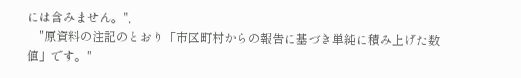には含みません。",
    "原資料の注記のとおり「市区町村からの報告に基づき単純に積み上げた数値」です。"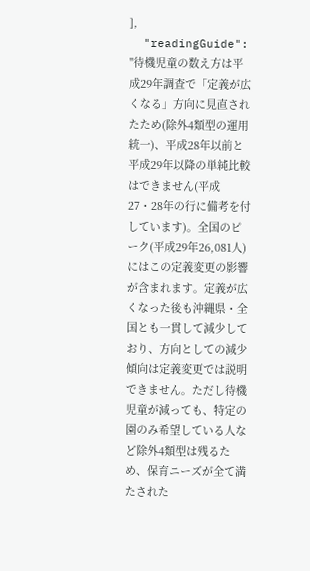],
  "readingGuide": "待機児童の数え方は平成29年調査で「定義が広くなる」方向に見直されたため(除外4類型の運用統一)、平成28年以前と平成29年以降の単純比較はできません(平成27・28年の行に備考を付しています)。全国のピーク(平成29年26,081人)にはこの定義変更の影響が含まれます。定義が広くなった後も沖縄県・全国とも一貫して減少しており、方向としての減少傾向は定義変更では説明できません。ただし待機児童が減っても、特定の園のみ希望している人など除外4類型は残るため、保育ニーズが全て満たされた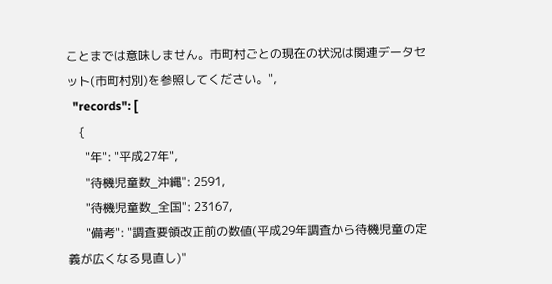ことまでは意味しません。市町村ごとの現在の状況は関連データセット(市町村別)を参照してください。",
  "records": [
    {
      "年": "平成27年",
      "待機児童数_沖縄": 2591,
      "待機児童数_全国": 23167,
      "備考": "調査要領改正前の数値(平成29年調査から待機児童の定義が広くなる見直し)"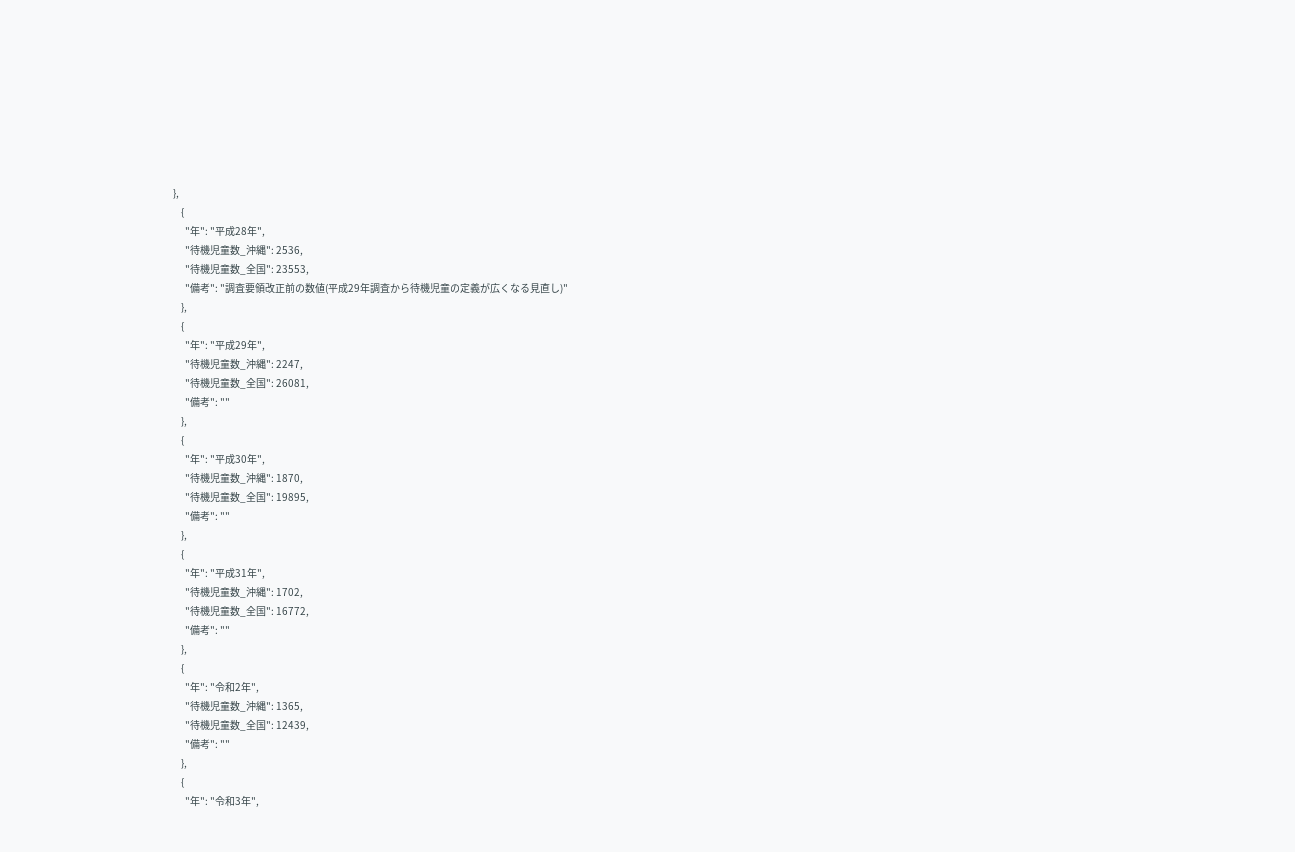},
    {
      "年": "平成28年",
      "待機児童数_沖縄": 2536,
      "待機児童数_全国": 23553,
      "備考": "調査要領改正前の数値(平成29年調査から待機児童の定義が広くなる見直し)"
    },
    {
      "年": "平成29年",
      "待機児童数_沖縄": 2247,
      "待機児童数_全国": 26081,
      "備考": ""
    },
    {
      "年": "平成30年",
      "待機児童数_沖縄": 1870,
      "待機児童数_全国": 19895,
      "備考": ""
    },
    {
      "年": "平成31年",
      "待機児童数_沖縄": 1702,
      "待機児童数_全国": 16772,
      "備考": ""
    },
    {
      "年": "令和2年",
      "待機児童数_沖縄": 1365,
      "待機児童数_全国": 12439,
      "備考": ""
    },
    {
      "年": "令和3年",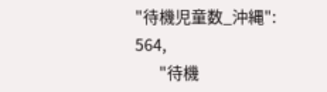"待機児童数_沖縄": 564,
      "待機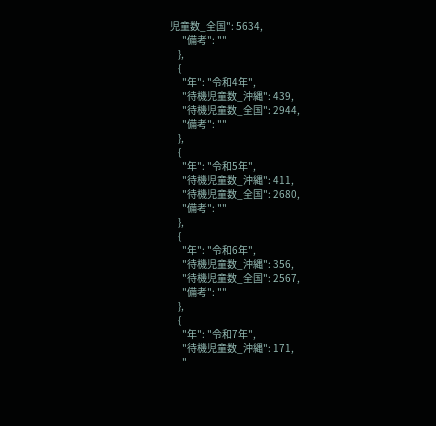児童数_全国": 5634,
      "備考": ""
    },
    {
      "年": "令和4年",
      "待機児童数_沖縄": 439,
      "待機児童数_全国": 2944,
      "備考": ""
    },
    {
      "年": "令和5年",
      "待機児童数_沖縄": 411,
      "待機児童数_全国": 2680,
      "備考": ""
    },
    {
      "年": "令和6年",
      "待機児童数_沖縄": 356,
      "待機児童数_全国": 2567,
      "備考": ""
    },
    {
      "年": "令和7年",
      "待機児童数_沖縄": 171,
      "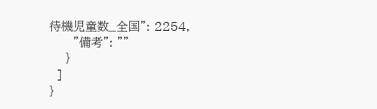待機児童数_全国": 2254,
      "備考": ""
    }
  ]
}